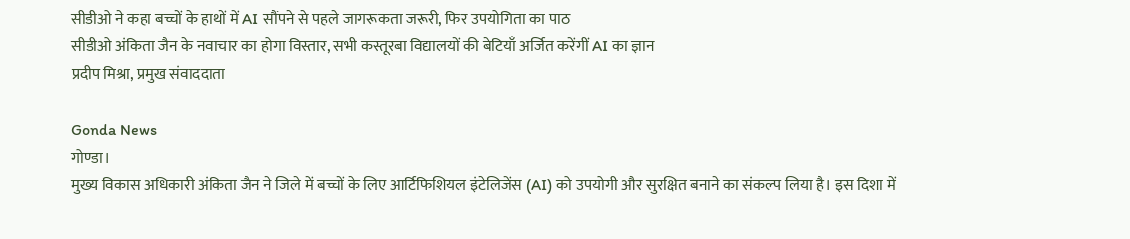सीडीओ ने कहा बच्चों के हाथों में AI सौंपने से पहले जागरूकता जरूरी, फिर उपयोगिता का पाठ
सीडीओ अंकिता जैन के नवाचार का होगा विस्तार, सभी कस्तूरबा विद्यालयों की बेटियाँ अर्जित करेंगीं AI का ज्ञान
प्रदीप मिश्रा, प्रमुख संवाददाता

Gonda News
गोण्डा।
मुख्य विकास अधिकारी अंकिता जैन ने जिले में बच्चों के लिए आर्टिफिशियल इंटेलिजेंस (AI) को उपयोगी और सुरक्षित बनाने का संकल्प लिया है। इस दिशा में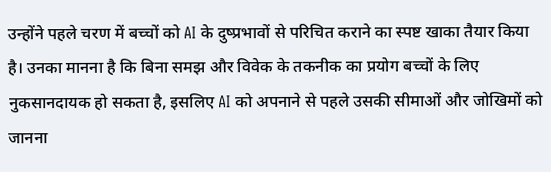उन्होंने पहले चरण में बच्चों को AI के दुष्प्रभावों से परिचित कराने का स्पष्ट खाका तैयार किया है। उनका मानना है कि बिना समझ और विवेक के तकनीक का प्रयोग बच्चों के लिए नुकसानदायक हो सकता है, इसलिए AI को अपनाने से पहले उसकी सीमाओं और जोखिमों को जानना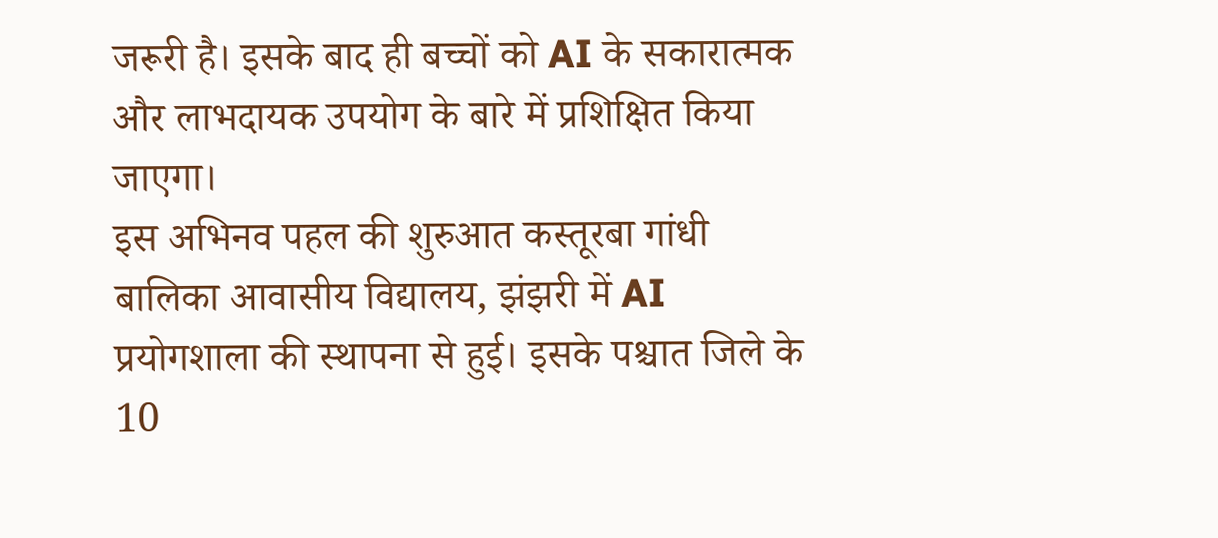जरूरी है। इसके बाद ही बच्चों को AI के सकारात्मक और लाभदायक उपयोग के बारे में प्रशिक्षित किया जाएगा।
इस अभिनव पहल की शुरुआत कस्तूरबा गांधी बालिका आवासीय विद्यालय, झंझरी में AI प्रयोगशाला की स्थापना से हुई। इसके पश्चात जिले के 10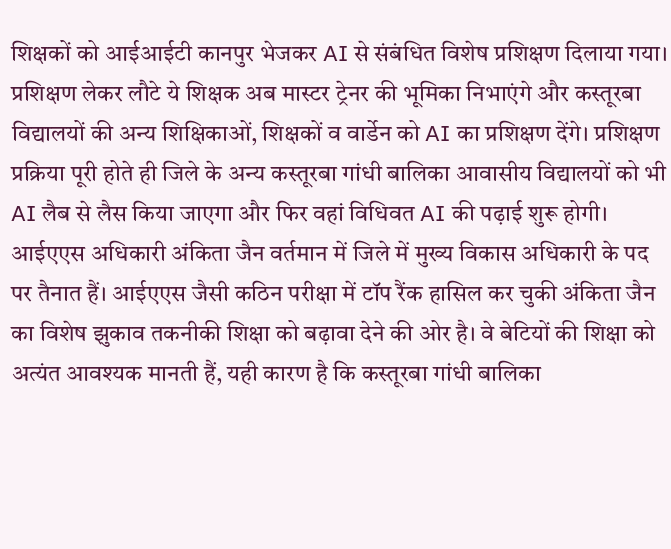शिक्षकों को आईआईटी कानपुर भेजकर AI से संबंधित विशेष प्रशिक्षण दिलाया गया। प्रशिक्षण लेकर लौटे ये शिक्षक अब मास्टर ट्रेनर की भूमिका निभाएंगे और कस्तूरबा विद्यालयों की अन्य शिक्षिकाओं, शिक्षकों व वार्डेन को AI का प्रशिक्षण देंगे। प्रशिक्षण प्रक्रिया पूरी होते ही जिले के अन्य कस्तूरबा गांधी बालिका आवासीय विद्यालयों को भी AI लैब से लैस किया जाएगा और फिर वहां विधिवत AI की पढ़ाई शुरू होगी।
आईएएस अधिकारी अंकिता जैन वर्तमान में जिले में मुख्य विकास अधिकारी के पद पर तैनात हैं। आईएएस जैसी कठिन परीक्षा में टॉप रैंक हासिल कर चुकी अंकिता जैन का विशेष झुकाव तकनीकी शिक्षा को बढ़ावा देने की ओर है। वे बेटियों की शिक्षा को अत्यंत आवश्यक मानती हैं, यही कारण है कि कस्तूरबा गांधी बालिका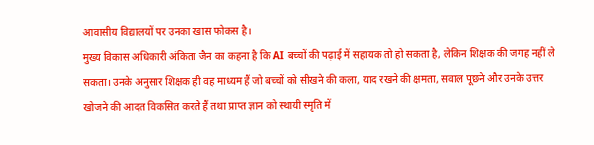आवासीय विद्यालयों पर उनका खास फोकस है।
मुख्य विकास अधिकारी अंकिता जैन का कहना है कि AI बच्चों की पढ़ाई में सहायक तो हो सकता है, लेकिन शिक्षक की जगह नहीं ले सकता। उनके अनुसार शिक्षक ही वह माध्यम हैं जो बच्चों को सीखने की कला, याद रखने की क्षमता, सवाल पूछने और उनके उत्तर खोजने की आदत विकसित करते हैं तथा प्राप्त ज्ञान को स्थायी स्मृति में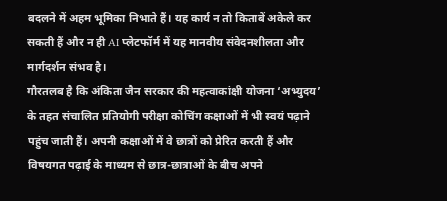बदलने में अहम भूमिका निभाते हैं। यह कार्य न तो किताबें अकेले कर सकती हैं और न ही AI प्लेटफॉर्म में यह मानवीय संवेदनशीलता और मार्गदर्शन संभव है।
गौरतलब है कि अंकिता जैन सरकार की महत्वाकांक्षी योजना ‘अभ्युदय’ के तहत संचालित प्रतियोगी परीक्षा कोचिंग कक्षाओं में भी स्वयं पढ़ाने पहुंच जाती हैं। अपनी कक्षाओं में वे छात्रों को प्रेरित करती हैं और विषयगत पढ़ाई के माध्यम से छात्र-छात्राओं के बीच अपने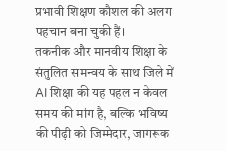प्रभावी शिक्षण कौशल की अलग पहचान बना चुकी हैं।
तकनीक और मानवीय शिक्षा के संतुलित समन्वय के साथ जिले में AI शिक्षा की यह पहल न केवल समय की मांग है, बल्कि भविष्य की पीढ़ी को जिम्मेदार, जागरूक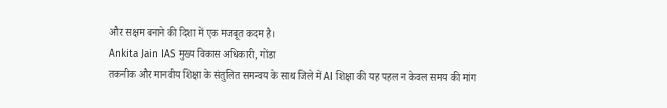और सक्षम बनाने की दिशा में एक मजबूत कदम है।
Ankita Jain IAS मुख्य विकास अधिकारी, गोंडा
तकनीक और मानवीय शिक्षा के संतुलित समन्वय के साथ जिले में AI शिक्षा की यह पहल न केवल समय की मांग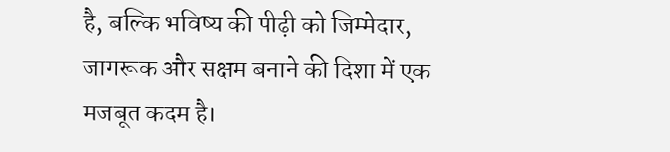है, बल्कि भविष्य की पीढ़ी को जिम्मेदार, जागरूक और सक्षम बनाने की दिशा में एक मजबूत कदम है।